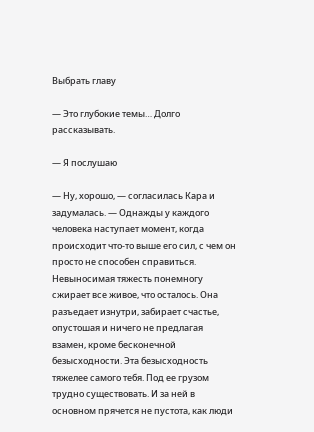Выбрать главу

— Это глубокие темы… Долго рассказывать.

— Я послушаю

— Ну, хорошо, — согласилась Кара и задумалась. — Однажды у каждого человека наступает момент, когда происходит что-то выше его сил, с чем он просто не способен справиться. Невыносимая тяжесть понемногу сжирает все живое, что осталось. Она разъедает изнутри, забирает счастье, опустошая и ничего не предлагая взамен, кроме бесконечной безысходности. Эта безысходность тяжелее самого тебя. Под ее грузом трудно существовать. И за ней в основном прячется не пустота, как люди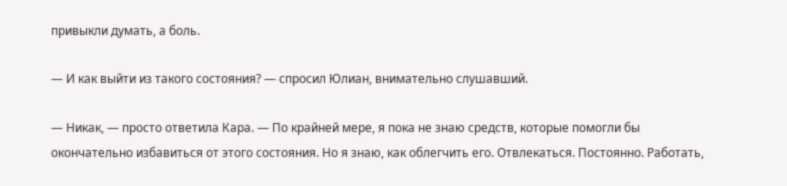привыкли думать, а боль.

— И как выйти из такого состояния? — спросил Юлиан, внимательно слушавший.

— Никак, — просто ответила Кара. — По крайней мере, я пока не знаю средств, которые помогли бы окончательно избавиться от этого состояния. Но я знаю, как облегчить его. Отвлекаться. Постоянно. Работать,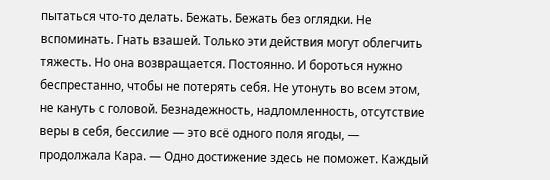пытаться что-то делать. Бежать. Бежать без оглядки. Не вспоминать. Гнать взашей. Только эти действия могут облегчить тяжесть. Но она возвращается. Постоянно. И бороться нужно беспрестанно, чтобы не потерять себя. Не утонуть во всем этом, не кануть с головой. Безнадежность, надломленность, отсутствие веры в себя, бессилие — это всё одного поля ягоды, — продолжала Кара. — Одно достижение здесь не поможет. Каждый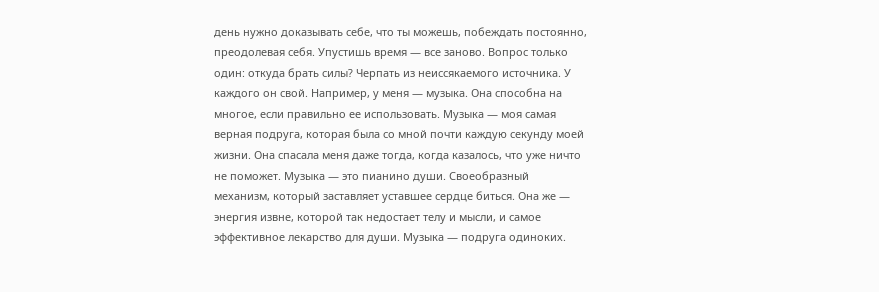день нужно доказывать себе, что ты можешь, побеждать постоянно, преодолевая себя. Упустишь время — все заново. Вопрос только один: откуда брать силы? Черпать из неиссякаемого источника. У каждого он свой. Например, у меня — музыка. Она способна на многое, если правильно ее использовать. Музыка — моя самая верная подруга, которая была со мной почти каждую секунду моей жизни. Она спасала меня даже тогда, когда казалось, что уже ничто не поможет. Музыка — это пианино души. Своеобразный механизм, который заставляет уставшее сердце биться. Она же — энергия извне, которой так недостает телу и мысли, и самое эффективное лекарство для души. Музыка — подруга одиноких.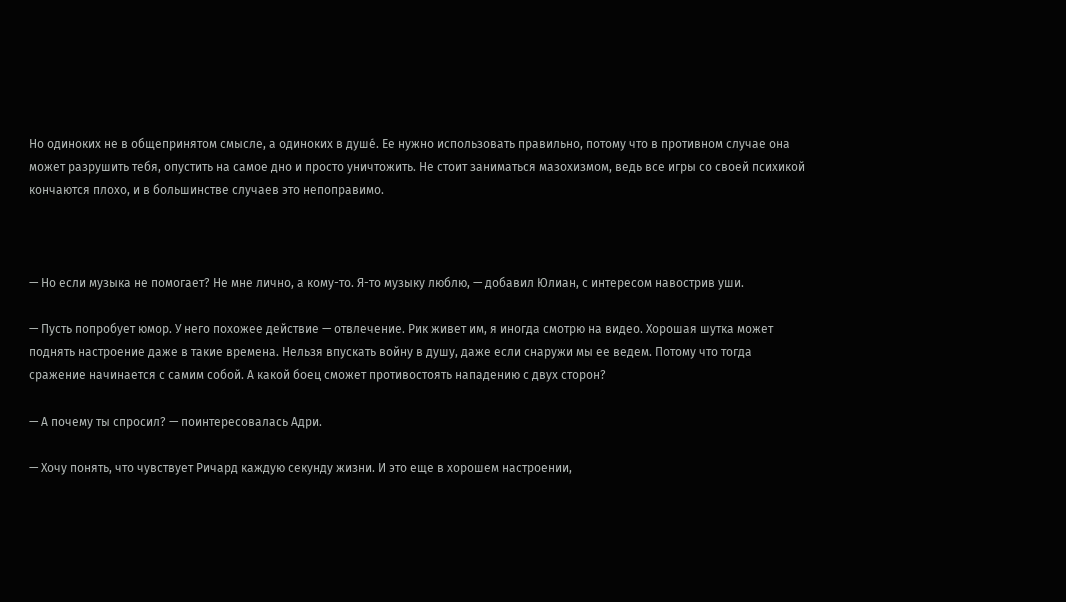Но одиноких не в общепринятом смысле, а одиноких в душе́. Ее нужно использовать правильно, потому что в противном случае она может разрушить тебя, опустить на самое дно и просто уничтожить. Не стоит заниматься мазохизмом, ведь все игры со своей психикой кончаются плохо, и в большинстве случаев это непоправимо.



— Но если музыка не помогает? Не мне лично, а кому-то. Я-то музыку люблю, — добавил Юлиан, с интересом навострив уши.

— Пусть попробует юмор. У него похожее действие — отвлечение. Рик живет им, я иногда смотрю на видео. Хорошая шутка может поднять настроение даже в такие времена. Нельзя впускать войну в душу, даже если снаружи мы ее ведем. Потому что тогда сражение начинается с самим собой. А какой боец сможет противостоять нападению с двух сторон?

— А почему ты спросил? — поинтересовалась Адри.

— Хочу понять, что чувствует Ричард каждую секунду жизни. И это еще в хорошем настроении,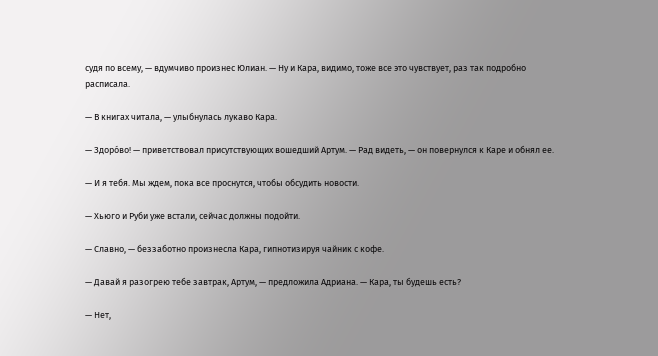судя по всему, — вдумчиво произнес Юлиан. — Ну и Кара, видимо, тоже все это чувствует, раз так подробно расписала.

— В книгах читала, — улыбнулась лукаво Кара.

— Здоро́во! — приветствовал присутствующих вошедший Артум. — Рад видеть, — он повернулся к Каре и обнял ее.

— И я тебя. Мы ждем, пока все проснутся, чтобы обсудить новости.

— Хьюго и Руби уже встали, сейчас должны подойти.

— Славно, — беззаботно произнесла Кара, гипнотизируя чайник с кофе.

— Давай я разогрею тебе завтрак, Артум, — предложила Адриана. — Кара, ты будешь есть?

— Нет,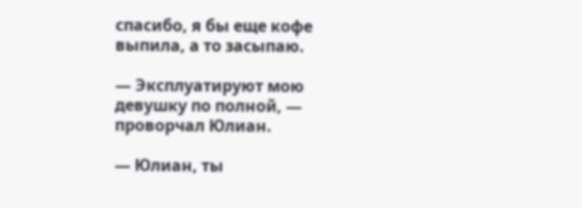спасибо, я бы еще кофе выпила, а то засыпаю.

— Эксплуатируют мою девушку по полной, — проворчал Юлиан.

— Юлиан, ты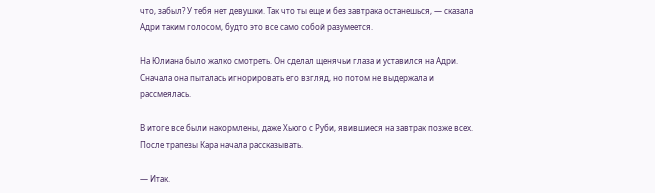что, забыл? У тебя нет девушки. Так что ты еще и без завтрака останешься, — сказала Адри таким голосом, будто это все само собой разумеется.

На Юлиана было жалко смотреть. Он сделал щенячьи глаза и уставился на Адри. Сначала она пыталась игнорировать его взгляд, но потом не выдержала и рассмеялась.

В итоге все были накормлены, даже Хьюго с Руби, явившиеся на завтрак позже всех. После трапезы Кара начала рассказывать.

— Итак.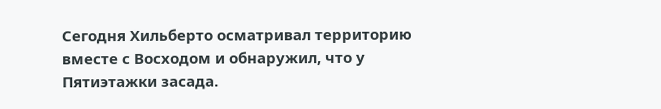Сегодня Хильберто осматривал территорию вместе с Восходом и обнаружил, что у Пятиэтажки засада.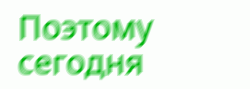Поэтому сегодня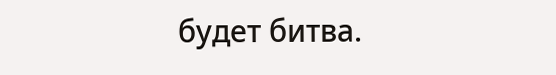будет битва.